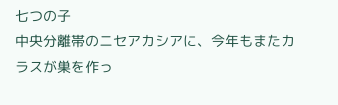七つの子
中央分離帯のニセアカシアに、今年もまたカラスが巣を作っ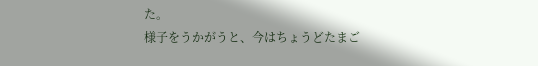た。
様子をうかがうと、今はちょうどたまご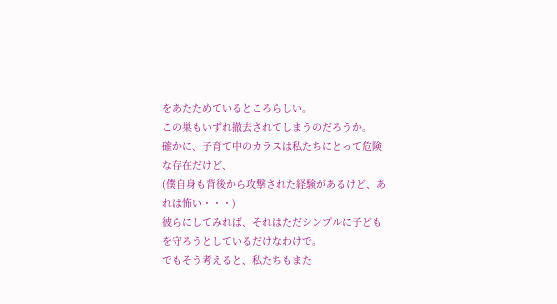をあたためているところらしい。
この巣もいずれ撤去されてしまうのだろうか。
確かに、子育て中のカラスは私たちにとって危険な存在だけど、
(僕自身も背後から攻撃された経験があるけど、あれは怖い・・・)
彼らにしてみれば、それはただシンプルに子どもを守ろうとしているだけなわけで。
でもそう考えると、私たちもまた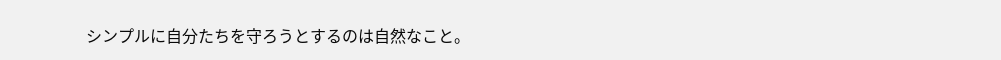シンプルに自分たちを守ろうとするのは自然なこと。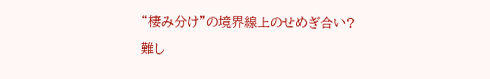“棲み分け”の境界線上のせめぎ合い?
難し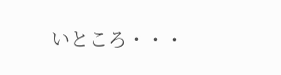いところ・・・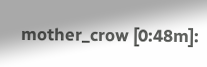mother_crow [0:48m]: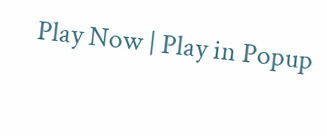Play Now | Play in Popup